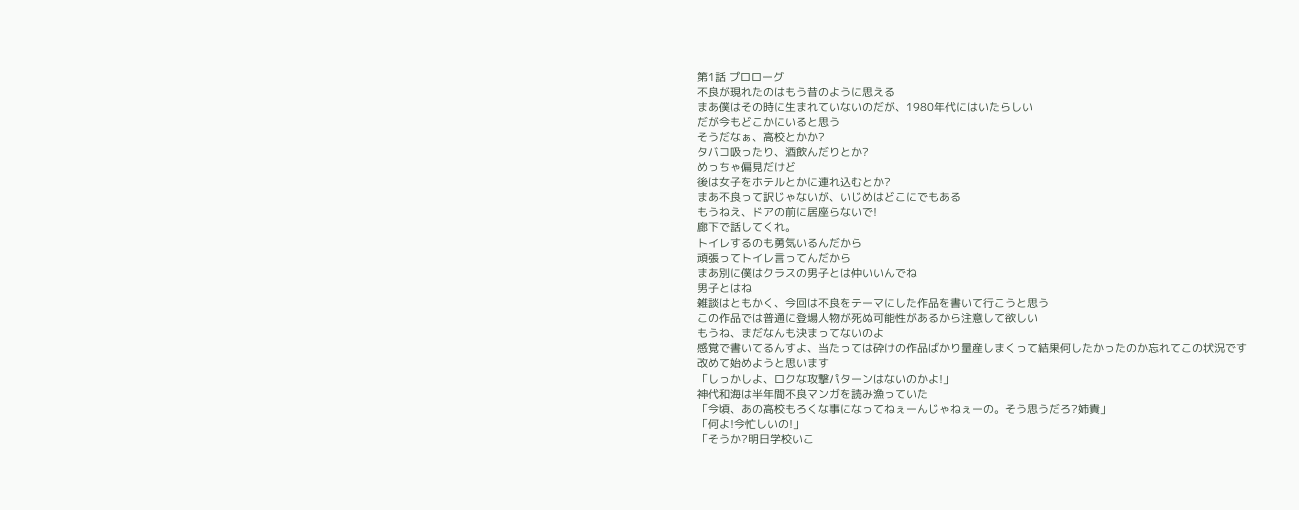第1話 プロローグ
不良が現れたのはもう昔のように思える
まあ僕はその時に生まれていないのだが、1980年代にはいたらしい
だが今もどこかにいると思う
そうだなぁ、高校とかか?
タバコ吸ったり、酒飲んだりとか?
めっちゃ偏見だけど
後は女子をホテルとかに連れ込むとか?
まあ不良って訳じゃないが、いじめはどこにでもある
もうねえ、ドアの前に居座らないで!
廊下で話してくれ。
トイレするのも勇気いるんだから
頑張ってトイレ言ってんだから
まあ別に僕はクラスの男子とは仲いいんでね
男子とはね
雑談はともかく、今回は不良をテーマにした作品を書いて行こうと思う
この作品では普通に登場人物が死ぬ可能性があるから注意して欲しい
もうね、まだなんも決まってないのよ
感覚で書いてるんすよ、当たっては砕けの作品ばかり量産しまくって結果何したかったのか忘れてこの状況です
改めて始めようと思います
「しっかしよ、ロクな攻撃パターンはないのかよ!」
神代和海は半年間不良マンガを読み漁っていた
「今頃、あの高校もろくな事になってねぇーんじゃねぇーの。そう思うだろ?姉貴」
「何よ!今忙しいの!」
「そうか?明日学校いこ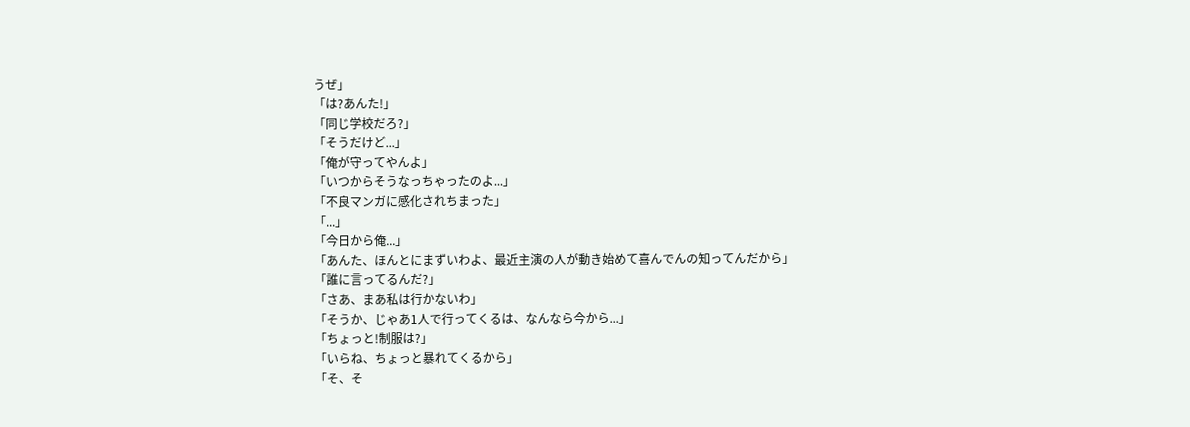うぜ」
「は?あんた!」
「同じ学校だろ?」
「そうだけど...」
「俺が守ってやんよ」
「いつからそうなっちゃったのよ...」
「不良マンガに感化されちまった」
「...」
「今日から俺...」
「あんた、ほんとにまずいわよ、最近主演の人が動き始めて喜んでんの知ってんだから」
「誰に言ってるんだ?」
「さあ、まあ私は行かないわ」
「そうか、じゃあ1人で行ってくるは、なんなら今から...」
「ちょっと!制服は?」
「いらね、ちょっと暴れてくるから」
「そ、そ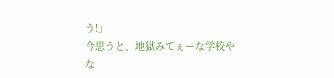う!」
今思うと、地獄みてぇーな学校やな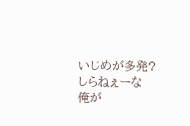いじめが多発?
しらねぇーな
俺が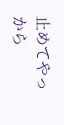止めてやっから